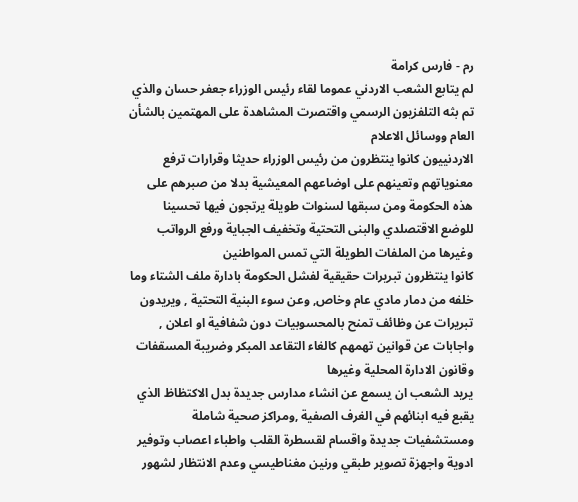رم - فارس كرامة
لم يتابع الشعب الاردني عموما لقاء رئيس الوزراء جعفر حسان والذي تم بثه التلفزيون الرسمي واقتصرت المشاهدة على المهتمين بالشأن العام ووسائل الاعلام
الاردنييون كانوا ينتظرون من رئيس الوزراء حديثا وقرارات ترفع معنوياتهم وتعينهم على اوضاعهم المعيشية بدلا من صبرهم على هذه الحكومة ومن سبقها لسنوات طويلة يرتجون فيها تحسينا للوضع الاقتصلدي والبنى التحتية وتخفيف الجباية ورفع الرواتب وغيرها من الملفات الطويلة التي تمس المواطنين
كانوا ينتظرون تبريرات حقيقية لفشل الحكومة بادارة ملف الشتاء وما خلفه من دمار مادي عام وخاص, وعن سوء البنية التحتية , ويريدون تبريرات عن وظائف تمنح بالمحسوبيات دون شفافية او اعلان , واجابات عن قوانين تهمهم كالغاء التقاعد المبكر وضريبة المسقفات وقانون الادارة المحلية وغيرها
يريد الشعب ان يسمع عن انشاء مدارس جديدة بدل الاكتظاظ الذي يقبع فيه ابنائهم في الغرف الصفية ,ومراكز صحية شاملة ومستشفيات جديدة واقسام لقسطرة القلب واطباء اعصاب وتوفير ادوية واجهزة تصوير طبقي ورنين مغناطيسي وعدم الانتظار لشهور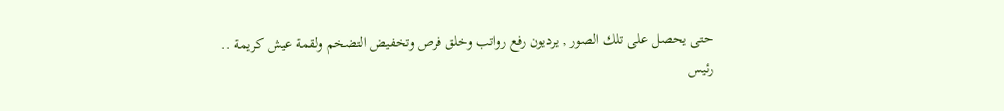حتى يحصل على تلك الصور , يرديون رفع رواتب وخلق فرص وتخفيض التضخم ولقمة عيش كريمة ..
رئيس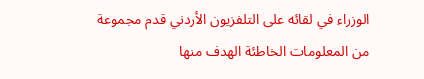الوزراء في لقائه على التلفزيون الأردني قدم مجموعة من المعلومات الخاطئة الهدف منها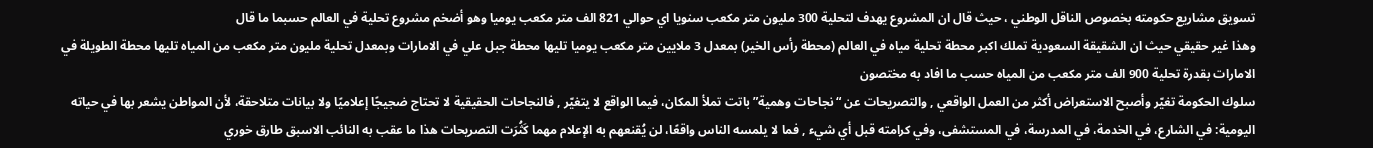تسويق مشاريع حكومته بخصوص الناقل الوطني ، حيث قال ان المشروع يهدف لتحلية 300 مليون متر مكعب سنويا اي حوالي 821 الف متر مكعب يوميا وهو أضخم مشروع تحلية في العالم حسبما ما قال
وهذا غير حقيقي حيث ان الشقيقة السعودية تملك اكبر محطة تحلية مياه في العالم (محطة رأس الخير) بمعدل 3 ملايين متر مكعب يوميا تليها محطة جبل علي في الامارات وبمعدل تحلية مليون متر مكعب من المياه تليها محطة الطويلة في الامارات بقدرة تحلية 900 الف متر مكعب من المياه حسب ما افاد به مختصون
سلوك الحكومة تغيّر وأصبح الاستعراض أكثر من العمل الواقعي , والتصريحات عن “نجاحات وهمية” باتت تملأ المكان، فيما الواقع لا يتغيّر , فالنجاحات الحقيقية لا تحتاج ضجيجًا إعلاميًا ولا بيانات متلاحقة، لأن المواطن يشعر بها في حياته اليومية: في الشارع، في الخدمة، في المدرسة، في المستشفى، وفي كرامته قبل أي شيء , فما لا يلمسه الناس واقعًا، لن يُقنعهم به الإعلام مهما كَثُرَت التصريحات هذا ما عقب به النائب الاسبق طارق خوري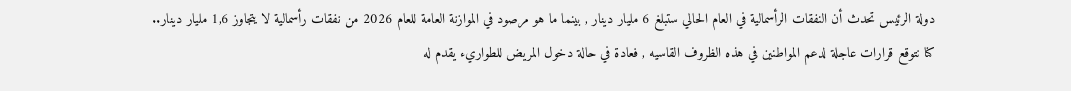دولة الرئيس تحدث أن النفقات الرأسمالية في العام الحالي ستبلغ 6 مليار دينار , بينما ما هو مرصود في الموازنة العامة للعام 2026 من نفقات رأسمالية لا يتجاوز 1,6 مليار دينار..
كنا نتوقع قرارات عاجلة لدعم المواطنين في هذه الظروف القاسيه , فعادة في حالة دخول المريض للطواريء يقدم له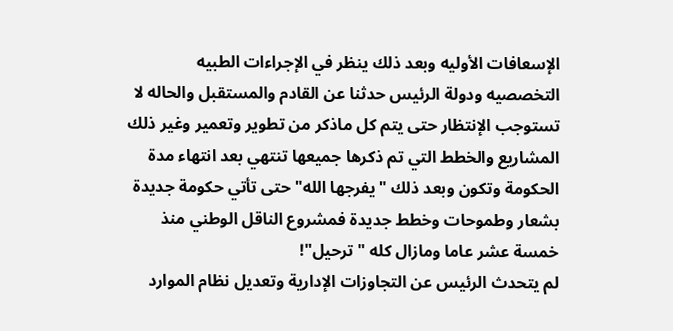الإسعافات الأوليه وبعد ذلك ينظر في الإجراءات الطبيه التخصصيه ودولة الرئيس حدثنا عن القادم والمستقبل والحاله لا تستوجب الإنتظار حتى يتم كل ماذكر من تطوير وتعمير وغير ذلك
المشاريع والخطط التي تم ذكرها جميعها تنتهي بعد انتهاء مدة الحكومة وتكون وبعد ذلك "يفرجها الله" حتى تأتي حكومة جديدة بشعار وطموحات وخطط جديدة فمشروع الناقل الوطني منذ خمسة عشر عاما ومازال كله "ترحيل"!
لم يتحدث الرئيس عن التجاوزات الإدارية وتعديل نظام الموارد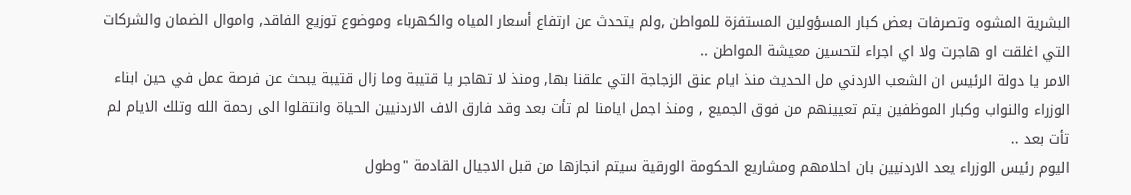البشرية المشوه وتصرفات بعض كبار المسؤولين المستفزة للمواطن ,ولم يتحدث عن ارتفاع أسعار المياه والكهرباء وموضوع توزيع الفاقد, واموال الضمان والشركات التي اغلقت او هاجرت ولا اي اجراء لتحسين معيشة المواطن ..
الامر يا دولة الرئيس ان الشعب الاردني مل الحديث منذ ايام عنق الزجاجة التي علقنا بها, ومنذ لا تهاجر يا قتيبة وما زال قتيبة يبحث عن فرصة عمل في حين ابناء الوزراء والنواب وكبار الموظفين يتم تعيينهم من فوق الجميع , ومنذ اجمل ايامنا لم تأت بعد وقد فارق الاف الاردنيين الحياة وانتقلوا الى رحمة الله وتلك الايام لم تأت بعد ..
اليوم رئيس الوزراء يعد الاردنيين بان احلامهم ومشاريع الحكومة الورقية سيتم انجازها من قبل الاجيال القادمة "وطول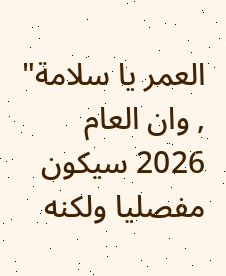العمر يا سلامة" , وان العام 2026 سيكون مفصليا ولكنه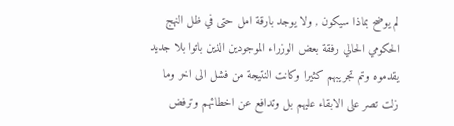لم يوضح بماذا سيكون , ولا يوجد بارقة امل حتى في ظل النهج الحكومي الحالي رفقة بعض الوزراء الموجودين الذين باتوا بلا جديد يقدموه وتم تجريبهم كثيرا وكانت النتيجة من فشل الى اخر وما زلت تصر على الابقاء عليهم بل وتدافع عن اخطائهم وترفض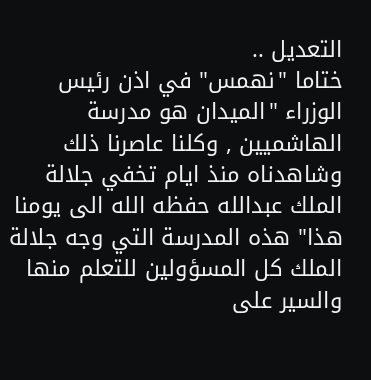التعديل ..
ختاما "نهمس" في اذن رئيس الوزراء "الميدان هو مدرسة الهاشميين , وكلنا عاصرنا ذلك وشاهدناه منذ ايام تخفي جلالة الملك عبدالله حفظه الله الى يومنا هذا" هذه المدرسة التي وجه جلالة الملك كل المسؤولين للتعلم منها والسير على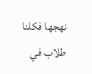نهجها فكلنا طلاب في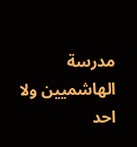مدرسة الهاشميين ولا احد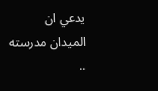يدعي ان الميدان مدرسته ..